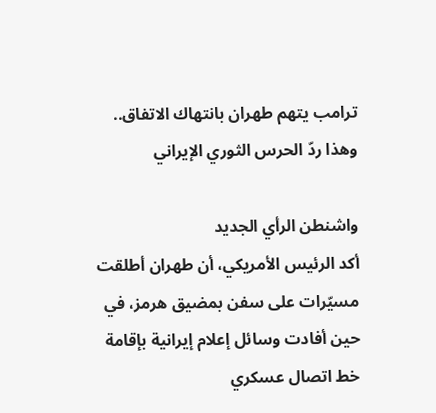ترامب يتهم طهران بانتهاك الاتفاق.. وهذا ردّ الحرس الثوري الإيراني

واشنطن الرأي الجديد
أكد الرئيس الأمريكي، أن طهران أطلقت مسيّرات على سفن بمضيق هرمز، في حين أفادت وسائل إعلام إيرانية بإقامة خط اتصال عسكري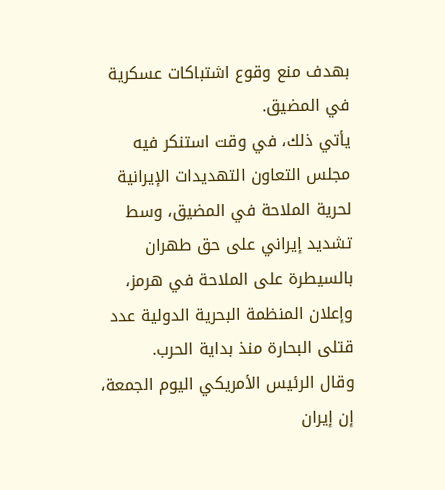بهدف منع وقوع اشتباكات عسكرية في المضيق.
يأتي ذلك، في وقت استنكر فيه مجلس التعاون التهديدات الإيرانية لحرية الملاحة في المضيق، وسط تشديد إيراني على حق طهران بالسيطرة على الملاحة في هرمز، وإعلان المنظمة البحرية الدولية عدد قتلى البحارة منذ بداية الحرب.
وقال الرئيس الأمريكي اليوم الجمعة، إن إيران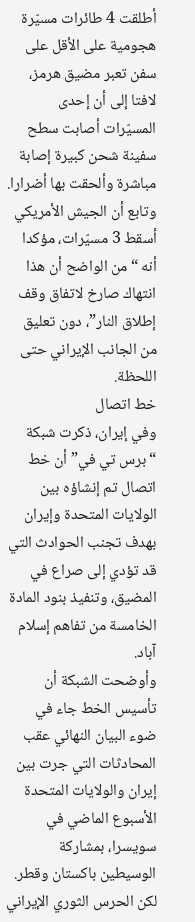أطلقت 4 طائرات مسيّرة هجومية على الأقل على سفن تعبر مضيق هرمز، لافتا إلى أن إحدى المسيّرات أصابت سطح سفينة شحن كبيرة إصابة مباشرة وألحقت بها أضرارا.
وتابع أن الجيش الأمريكي أسقط 3 مسيّرات، مؤكدا أنه “من الواضح أن هذا انتهاك صارخ لاتفاق وقف إطلاق النار”، دون تعليق من الجانب الإيراني حتى اللحظة.
خط اتصال
وفي إيران، ذكرت شبكة “برس تي في” أن خط اتصال تم إنشاؤه بين الولايات المتحدة وإيران بهدف تجنب الحوادث التي قد تؤدي إلى صراع في المضيق، وتنفيذ بنود المادة الخامسة من تفاهم إسلام آباد.
وأوضحت الشبكة أن تأسيس الخط جاء في ضوء البيان النهائي عقب المحادثات التي جرت بين إيران والولايات المتحدة الأسبوع الماضي في سويسرا، بمشاركة الوسيطين باكستان وقطر.
لكن الحرس الثوري الإيراني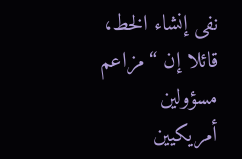نفى إنشاء الخط، قائلا إن “مزاعم مسؤولين أمريكيين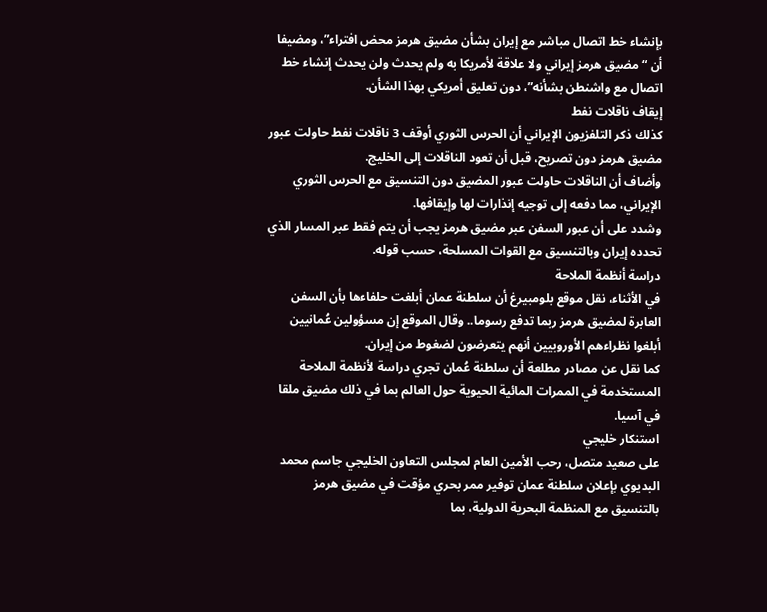بإنشاء خط اتصال مباشر مع إيران بشأن مضيق هرمز محض افتراء”، ومضيفا أن “مضيق هرمز إيراني ولا علاقة لأمريكا به ولم يحدث ولن يحدث إنشاء خط اتصال مع واشنطن بشأنه”، دون تعليق أمريكي بهذا الشأن.
إيقاف ناقلات نفط
كذلك ذكر التلفزيون الإيراني أن الحرس الثوري أوقف 3 ناقلات نفط حاولت عبور مضيق هرمز دون تصريح، قبل أن تعود الناقلات إلى الخليج.
وأضاف أن الناقلات حاولت عبور المضيق دون التنسيق مع الحرس الثوري الإيراني، مما دفعه إلى توجيه إنذارات لها وإيقافها.
وشدد على أن عبور السفن عبر مضيق هرمز يجب أن يتم فقط عبر المسار الذي تحدده إيران وبالتنسيق مع القوات المسلحة، حسب قوله.
دراسة أنظمة الملاحة
في الأثناء، نقل موقع بلومبيرغ أن سلطنة عمان أبلغت حلفاءها بأن السفن العابرة لمضيق هرمز ربما تدفع رسوما.. وقال الموقع إن مسؤولين عُمانيين أبلغوا نظراءهم الأوروبيين أنهم يتعرضون لضغوط من إيران.
كما نقل عن مصادر مطلعة أن سلطنة عُمان تجري دراسة لأنظمة الملاحة المستخدمة في الممرات المائية الحيوية حول العالم بما في ذلك مضيق ملقا في آسيا.
استنكار خليجي
على صعيد متصل، رحب الأمين العام لمجلس التعاون الخليجي جاسم محمد البديوي بإعلان سلطنة عمان توفير ممر بحري مؤقت في مضيق هرمز بالتنسيق مع المنظمة البحرية الدولية، بما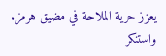يعزز حرية الملاحة في مضيق هرمز.
واستنكر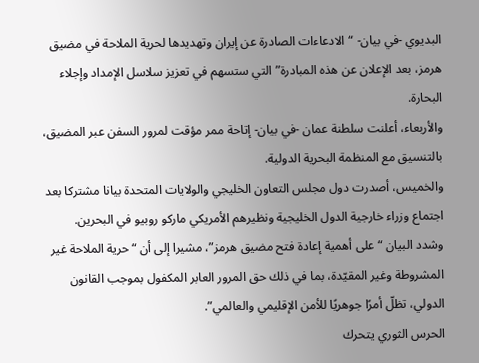البديوي -في بيان- “الادعاءات الصادرة عن إيران وتهديدها لحرية الملاحة في مضيق هرمز، بعد الإعلان عن هذه المبادرة” التي ستسهم في تعزيز سلاسل الإمداد وإجلاء البحارة.
والأربعاء، أعلنت سلطنة عمان -في بيان- إتاحة ممر مؤقت لمرور السفن عبر المضيق، بالتنسيق مع المنظمة البحرية الدولية.
والخميس، أصدرت دول مجلس التعاون الخليجي والولايات المتحدة بيانا مشتركا بعد اجتماع وزراء خارجية الدول الخليجية ونظيرهم الأمريكي ماركو روبيو في البحرين.
وشدد البيان “على أهمية إعادة فتح مضيق هرمز”، مشيرا إلى أن “حرية الملاحة غير المشروطة وغير المقيّدة، بما في ذلك حق المرور العابر المكفول بموجب القانون الدولي، تظلّ أمرًا جوهريًا للأمن الإقليمي والعالمي”.
الحرس الثوري يتحرك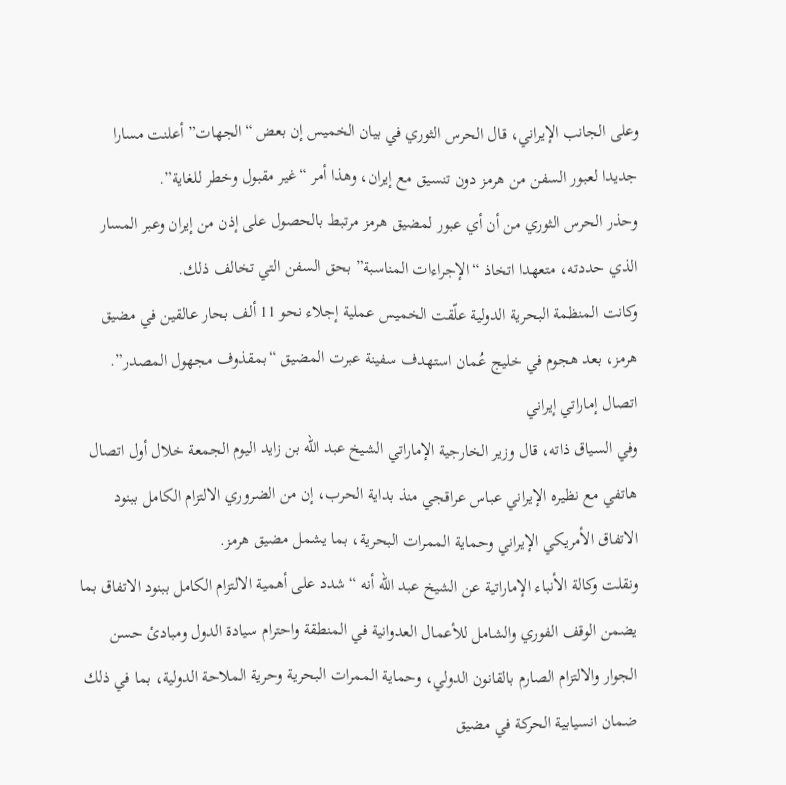وعلى الجانب الإيراني، قال الحرس الثوري في بيان الخميس إن بعض “الجهات” أعلنت مسارا جديدا لعبور السفن من هرمز دون تنسيق مع إيران، وهذا أمر “غير مقبول وخطر للغاية”.
وحذر الحرس الثوري من أن أي عبور لمضيق هرمز مرتبط بالحصول على إذن من إيران وعبر المسار الذي حددته، متعهدا اتخاذ “الإجراءات المناسبة” بحق السفن التي تخالف ذلك.
وكانت المنظمة البحرية الدولية علّقت الخميس عملية إجلاء نحو 11 ألف بحار عالقين في مضيق هرمز، بعد هجوم في خليج عُمان استهدف سفينة عبرت المضيق “بمقذوف مجهول المصدر”.
اتصال إماراتي إيراني
وفي السياق ذاته، قال وزير الخارجية الإماراتي الشيخ عبد الله بن زايد اليوم الجمعة خلال أول اتصال هاتفي مع نظيره الإيراني عباس عراقجي منذ بداية الحرب، إن من الضروري الالتزام الكامل ببنود الاتفاق الأمريكي الإيراني وحماية الممرات البحرية، بما يشمل مضيق هرمز.
ونقلت وكالة الأنباء الإماراتية عن الشيخ عبد الله أنه “شدد على أهمية الالتزام الكامل ببنود الاتفاق بما يضمن الوقف الفوري والشامل للأعمال العدوانية في المنطقة واحترام سيادة الدول ومبادئ حسن الجوار والالتزام الصارم بالقانون الدولي، وحماية الممرات البحرية وحرية الملاحة الدولية، بما في ذلك ضمان انسيابية الحركة في مضيق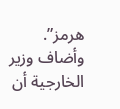هرمز”.
وأضاف وزير الخارجية أن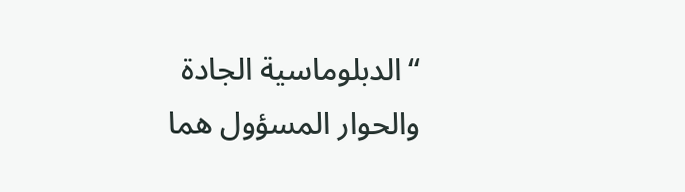“الدبلوماسية الجادة والحوار المسؤول هما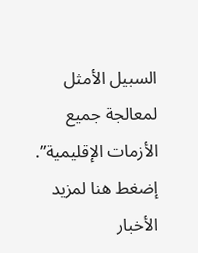السبيل الأمثل لمعالجة جميع الأزمات الإقليمية”.
إضغط هنا لمزيد الأخبار